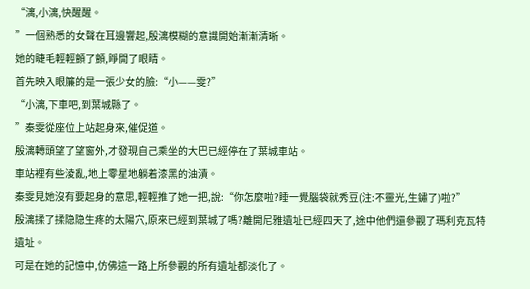“漓,小漓,快醒醒。
”一個熟悉的女聲在耳邊響起,殷漓模糊的意識開始漸漸清晰。
她的睫毛輕輕顫了顫,睜開了眼睛。
首先映入眼簾的是一張少女的臉:“小——雯?”
“小漓,下車吧,到葉城縣了。
”秦雯從座位上站起身來,催促道。
殷漓轉頭望了望窗外,才發現自己乘坐的大巴已經停在了葉城車站。
車站裡有些淩亂,地上零星地躺着漆黑的油漬。
秦雯見她沒有要起身的意思,輕輕推了她一把,說:“你怎麼啦?睡一覺腦袋就秀豆(注:不靈光,生鏽了)啦?”
殷漓揉了揉隐隐生疼的太陽穴,原來已經到葉城了嗎?離開尼雅遺址已經四天了,途中他們還參觀了瑪利克瓦特遺址。
可是在她的記憶中,仿佛這一路上所參觀的所有遺址都淡化了。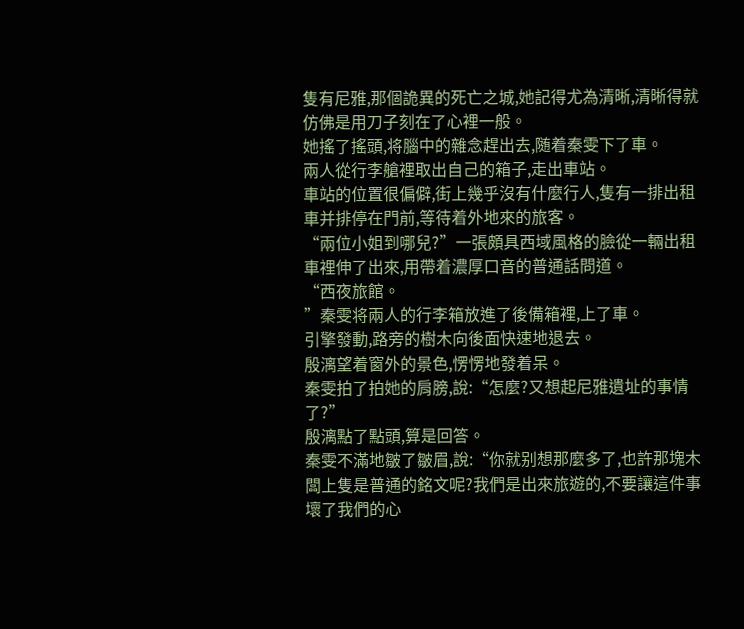隻有尼雅,那個詭異的死亡之城,她記得尤為清晰,清晰得就仿佛是用刀子刻在了心裡一般。
她搖了搖頭,将腦中的雜念趕出去,随着秦雯下了車。
兩人從行李艙裡取出自己的箱子,走出車站。
車站的位置很偏僻,街上幾乎沒有什麼行人,隻有一排出租車并排停在門前,等待着外地來的旅客。
“兩位小姐到哪兒?”一張頗具西域風格的臉從一輛出租車裡伸了出來,用帶着濃厚口音的普通話問道。
“西夜旅館。
”秦雯将兩人的行李箱放進了後備箱裡,上了車。
引擎發動,路旁的樹木向後面快速地退去。
殷漓望着窗外的景色,愣愣地發着呆。
秦雯拍了拍她的肩膀,說:“怎麼?又想起尼雅遺址的事情了?”
殷漓點了點頭,算是回答。
秦雯不滿地皺了皺眉,說:“你就别想那麼多了,也許那塊木闆上隻是普通的銘文呢?我們是出來旅遊的,不要讓這件事壞了我們的心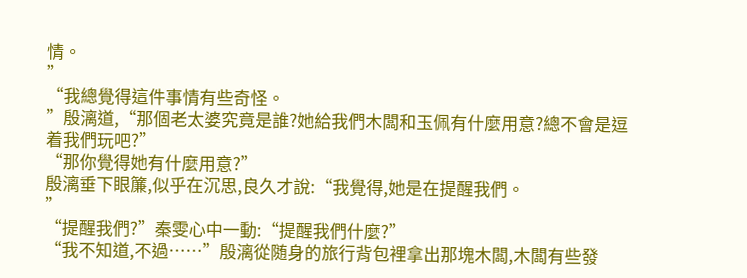情。
”
“我總覺得這件事情有些奇怪。
”殷漓道,“那個老太婆究竟是誰?她給我們木闆和玉佩有什麼用意?總不會是逗着我們玩吧?”
“那你覺得她有什麼用意?”
殷漓垂下眼簾,似乎在沉思,良久才說:“我覺得,她是在提醒我們。
”
“提醒我們?”秦雯心中一動:“提醒我們什麼?”
“我不知道,不過……”殷漓從随身的旅行背包裡拿出那塊木闆,木闆有些發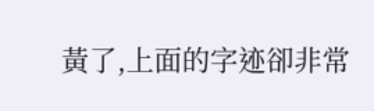黃了,上面的字迹卻非常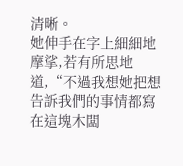清晰。
她伸手在字上細細地摩挲,若有所思地道,“不過我想她把想告訴我們的事情都寫在這塊木闆